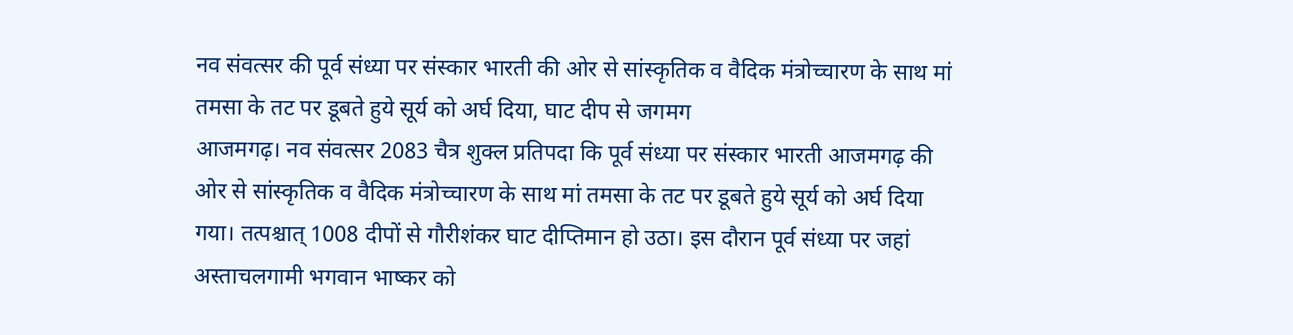नव संवत्सर की पूर्व संध्या पर संस्कार भारती की ओर से सांस्कृतिक व वैदिक मंत्रोच्चारण के साथ मां तमसा के तट पर डूबते हुये सूर्य को अर्घ दिया, घाट दीप से जगमग
आजमगढ़। नव संवत्सर 2083 चैत्र शुक्ल प्रतिपदा कि पूर्व संध्या पर संस्कार भारती आजमगढ़ की ओर से सांस्कृतिक व वैदिक मंत्रोच्चारण के साथ मां तमसा के तट पर डूबते हुये सूर्य को अर्घ दिया गया। तत्पश्चात् 1008 दीपों से गौरीशंकर घाट दीप्तिमान हो उठा। इस दौरान पूर्व संध्या पर जहां अस्ताचलगामी भगवान भाष्कर को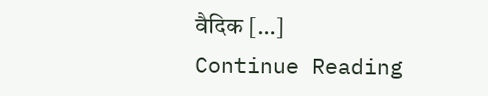वैदिक […]
Continue Reading